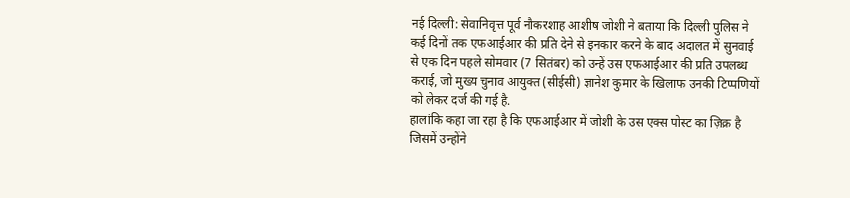नई दिल्ली: सेवानिवृत्त पूर्व नौकरशाह आशीष जोशी ने बताया कि दिल्ली पुलिस ने कई दिनों तक एफआईआर की प्रति देने से इनकार करने के बाद अदालत में सुनवाई से एक दिन पहले सोमवार (7 सितंबर) को उन्हें उस एफआईआर की प्रति उपलब्ध कराई, जो मुख्य चुनाव आयुक्त (सीईसी) ज्ञानेश कुमार के खिलाफ उनकी टिप्पणियों को लेकर दर्ज की गई है.
हालांकि कहा जा रहा है कि एफआईआर में जोशी के उस एक्स पोस्ट का ज़िक्र है जिसमें उन्होंने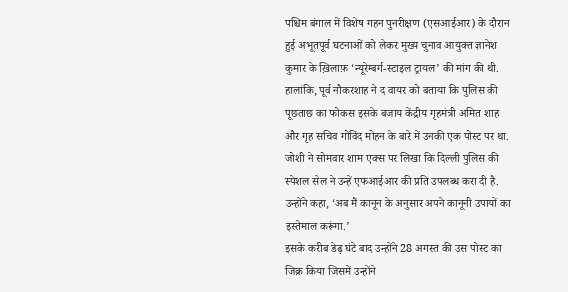पश्चिम बंगाल में विशेष गहन पुनरीक्षण (एसआईआर) के दौरान हुई अभूतपूर्व घटनाओं को लेकर मुख्य चुनाव आयुक्त ज्ञानेश कुमार के ख़िलाफ़ ‘न्यूरेम्बर्ग-स्टाइल ट्रायल’ की मांग की थी.
हालांकि, पूर्व नौकरशाह ने द वायर को बताया कि पुलिस की पूछताछ का फोकस इसके बजाय केंद्रीय गृहमंत्री अमित शाह और गृह सचिव गोविंद मोहन के बारे में उनकी एक पोस्ट पर था.
जोशी ने सोमवार शाम एक्स पर लिखा कि दिल्ली पुलिस की स्पेशल सेल ने उन्हें एफआईआर की प्रति उपलब्ध करा दी है. उन्होंने कहा, ‘अब मैं कानून के अनुसार अपने कानूनी उपायों का इस्तेमाल करूंगा.’
इसके करीब डेढ़ घंटे बाद उन्होंने 28 अगस्त की उस पोस्ट का जिक्र किया जिसमें उन्होंने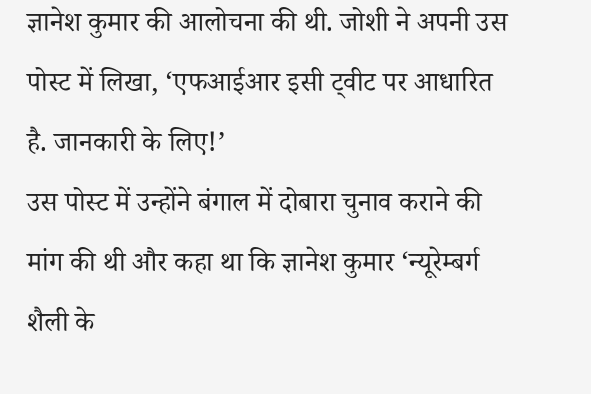ज्ञानेश कुमार की आलोचना की थी. जोशी ने अपनी उस पोस्ट में लिखा, ‘एफआईआर इसी ट्वीट पर आधारित है. जानकारी के लिए!’
उस पोस्ट में उन्होंने बंगाल में दोबारा चुनाव कराने की मांग की थी और कहा था कि ज्ञानेश कुमार ‘न्यूरेम्बर्ग शैली के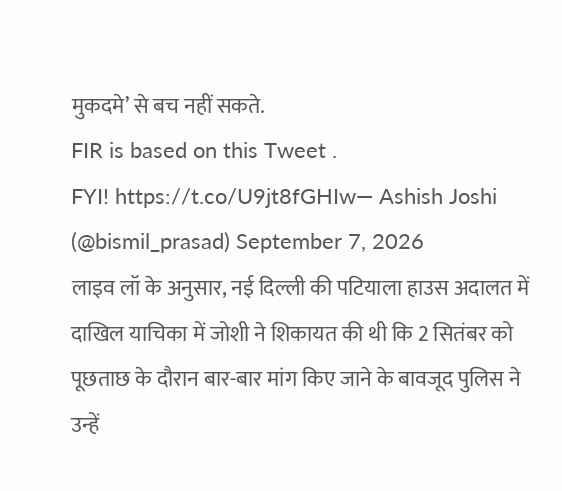मुकदमे’ से बच नहीं सकते.
FIR is based on this Tweet .
FYI! https://t.co/U9jt8fGHIw— Ashish Joshi (@bismil_prasad) September 7, 2026
लाइव लॉ के अनुसार, नई दिल्ली की पटियाला हाउस अदालत में दाखिल याचिका में जोशी ने शिकायत की थी कि 2 सितंबर को पूछताछ के दौरान बार-बार मांग किए जाने के बावजूद पुलिस ने उन्हें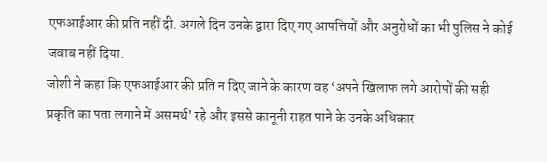एफआईआर की प्रति नहीं दी. अगले दिन उनके द्वारा दिए गए आपत्तियों और अनुरोधों का भी पुलिस ने कोई जवाब नहीं दिया.
जोशी ने कहा कि एफआईआर की प्रति न दिए जाने के कारण वह ‘अपने खिलाफ लगे आरोपों की सही प्रकृति का पता लगाने में असमर्थ’ रहे और इससे कानूनी राहत पाने के उनके अधिकार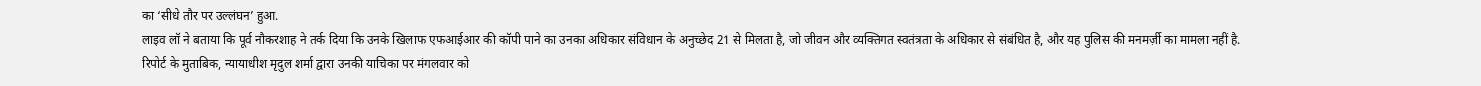का ‘सीधे तौर पर उल्लंघन’ हुआ.
लाइव लॉ ने बताया कि पूर्व नौकरशाह ने तर्क दिया कि उनके खिलाफ एफआईआर की कॉपी पाने का उनका अधिकार संविधान के अनुच्छेद 21 से मिलता है, जो जीवन और व्यक्तिगत स्वतंत्रता के अधिकार से संबंधित है, और यह पुलिस की मनमर्ज़ी का मामला नहीं है.
रिपोर्ट के मुताबिक, न्यायाधीश मृदुल शर्मा द्वारा उनकी याचिका पर मंगलवार को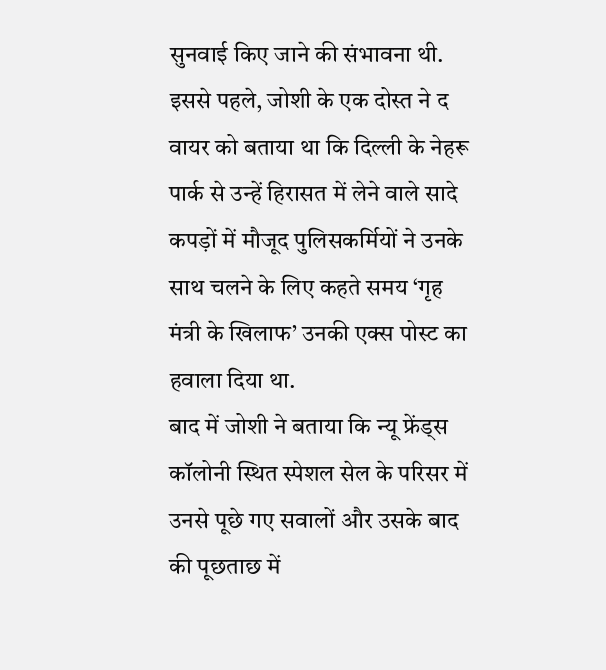सुनवाई किए जाने की संभावना थी.
इससे पहले, जोशी के एक दोस्त ने द वायर को बताया था कि दिल्ली के नेहरू पार्क से उन्हें हिरासत में लेने वाले सादे कपड़ों में मौजूद पुलिसकर्मियों ने उनके साथ चलने के लिए कहते समय ‘गृह मंत्री के खिलाफ’ उनकी एक्स पोस्ट का हवाला दिया था.
बाद में जोशी ने बताया कि न्यू फ्रेंड्स कॉलोनी स्थित स्पेशल सेल के परिसर में उनसे पूछे गए सवालों और उसके बाद की पूछताछ में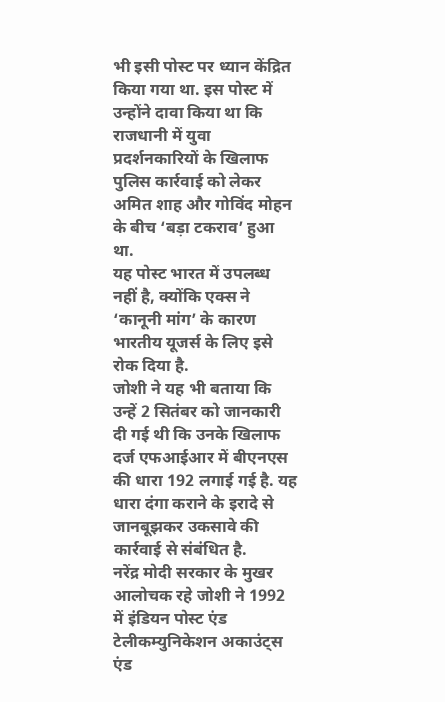भी इसी पोस्ट पर ध्यान केंद्रित किया गया था. इस पोस्ट में उन्होंने दावा किया था कि राजधानी में युवा प्रदर्शनकारियों के खिलाफ पुलिस कार्रवाई को लेकर अमित शाह और गोविंद मोहन के बीच ‘बड़ा टकराव’ हुआ था.
यह पोस्ट भारत में उपलब्ध नहीं है, क्योंकि एक्स ने ‘कानूनी मांग’ के कारण भारतीय यूजर्स के लिए इसे रोक दिया है.
जोशी ने यह भी बताया कि उन्हें 2 सितंबर को जानकारी दी गई थी कि उनके खिलाफ दर्ज एफआईआर में बीएनएस की धारा 192 लगाई गई है. यह धारा दंगा कराने के इरादे से जानबूझकर उकसावे की कार्रवाई से संबंधित है.
नरेंद्र मोदी सरकार के मुखर आलोचक रहे जोशी ने 1992 में इंडियन पोस्ट एंड टेलीकम्युनिकेशन अकाउंट्स एंड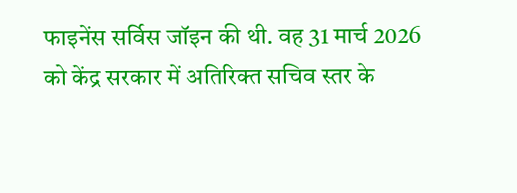फाइनेंस सर्विस जॉइन की थी. वह 31 मार्च 2026 को केंद्र सरकार में अतिरिक्त सचिव स्तर के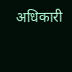अधिकारी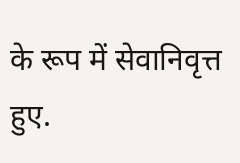के रूप में सेवानिवृत्त हुए.